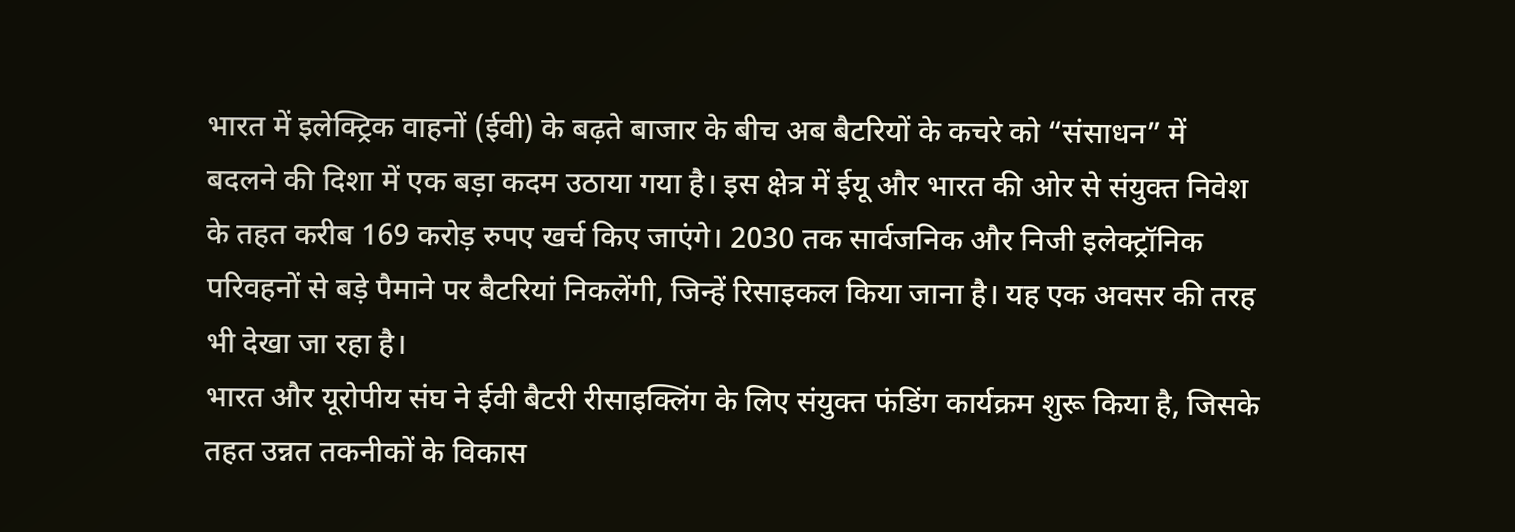भारत में इलेक्ट्रिक वाहनों (ईवी) के बढ़ते बाजार के बीच अब बैटरियों के कचरे को “संसाधन” में बदलने की दिशा में एक बड़ा कदम उठाया गया है। इस क्षेत्र में ईयू और भारत की ओर से संयुक्त निवेश के तहत करीब 169 करोड़ रुपए खर्च किए जाएंगे। 2030 तक सार्वजनिक और निजी इलेक्ट्रॉनिक परिवहनों से बड़े पैमाने पर बैटरियां निकलेंगी, जिन्हें रिसाइकल किया जाना है। यह एक अवसर की तरह भी देखा जा रहा है।
भारत और यूरोपीय संघ ने ईवी बैटरी रीसाइक्लिंग के लिए संयुक्त फंडिंग कार्यक्रम शुरू किया है, जिसके तहत उन्नत तकनीकों के विकास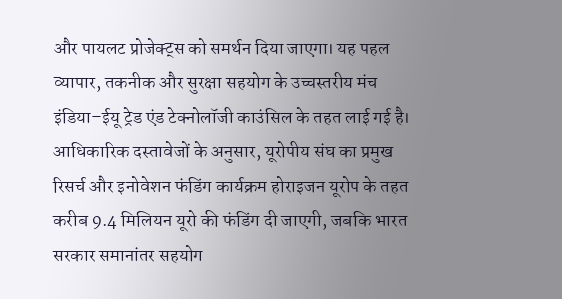और पायलट प्रोजेक्ट्स को समर्थन दिया जाएगा। यह पहल व्यापार, तकनीक और सुरक्षा सहयोग के उच्चस्तरीय मंच इंडिया–ईयू ट्रेड एंड टेक्नोलॉजी काउंसिल के तहत लाई गई है।
आधिकारिक दस्तावेजों के अनुसार, यूरोपीय संघ का प्रमुख रिसर्च और इनोवेशन फंडिंग कार्यक्रम होराइजन यूरोप के तहत करीब 9.4 मिलियन यूरो की फंडिंग दी जाएगी, जबकि भारत सरकार समानांतर सहयोग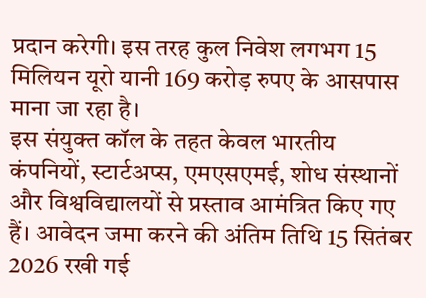प्रदान करेगी। इस तरह कुल निवेश लगभग 15 मिलियन यूरो यानी 169 करोड़ रुपए के आसपास माना जा रहा है।
इस संयुक्त कॉल के तहत केवल भारतीय कंपनियों, स्टार्टअप्स, एमएसएमई, शोध संस्थानों और विश्वविद्यालयों से प्रस्ताव आमंत्रित किए गए हैं। आवेदन जमा करने की अंतिम तिथि 15 सितंबर 2026 रखी गई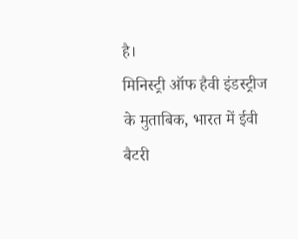है।
मिनिस्ट्री ऑफ हैवी इंडस्ट्रीज के मुताबिक, भारत में ईवी बैटरी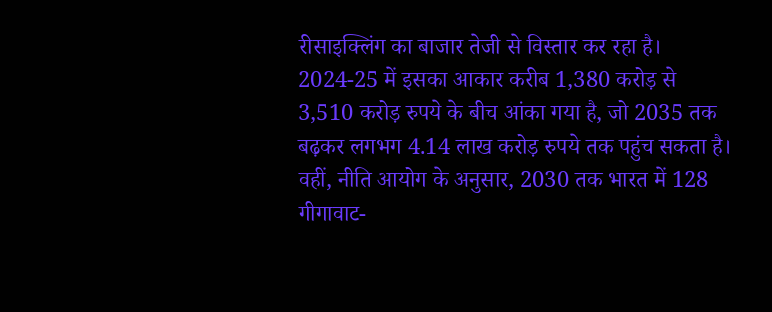रीसाइक्लिंग का बाजार तेजी से विस्तार कर रहा है। 2024-25 में इसका आकार करीब 1,380 करोड़ से 3,510 करोड़ रुपये के बीच आंका गया है, जो 2035 तक बढ़कर लगभग 4.14 लाख करोड़ रुपये तक पहुंच सकता है। वहीं, नीति आयोग के अनुसार, 2030 तक भारत में 128 गीगावाट-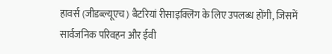हावर्स (जीडब्ल्यूएच) बैटरियां रीसाइक्लिंग के लिए उपलब्ध होंगी, जिसमें सार्वजनिक परिवहन और ईवी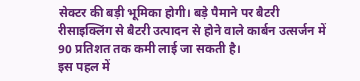सेक्टर की बड़ी भूमिका होगी। बड़े पैमाने पर बैटरी रीसाइक्लिंग से बैटरी उत्पादन से होने वाले कार्बन उत्सर्जन में 90 प्रतिशत तक कमी लाई जा सकती है।
इस पहल में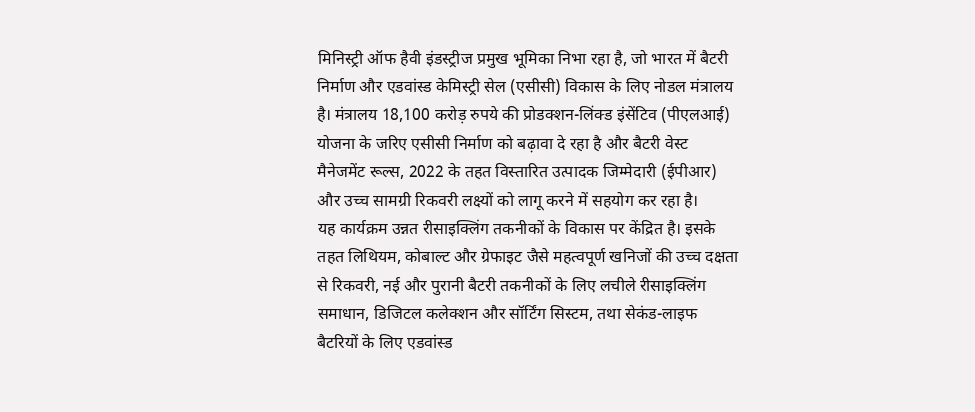मिनिस्ट्री ऑफ हैवी इंडस्ट्रीज प्रमुख भूमिका निभा रहा है, जो भारत में बैटरी निर्माण और एडवांस्ड केमिस्ट्री सेल (एसीसी) विकास के लिए नोडल मंत्रालय है। मंत्रालय 18,100 करोड़ रुपये की प्रोडक्शन-लिंक्ड इंसेंटिव (पीएलआई) योजना के जरिए एसीसी निर्माण को बढ़ावा दे रहा है और बैटरी वेस्ट मैनेजमेंट रूल्स, 2022 के तहत विस्तारित उत्पादक जिम्मेदारी (ईपीआर) और उच्च सामग्री रिकवरी लक्ष्यों को लागू करने में सहयोग कर रहा है।
यह कार्यक्रम उन्नत रीसाइक्लिंग तकनीकों के विकास पर केंद्रित है। इसके तहत लिथियम, कोबाल्ट और ग्रेफाइट जैसे महत्वपूर्ण खनिजों की उच्च दक्षता से रिकवरी, नई और पुरानी बैटरी तकनीकों के लिए लचीले रीसाइक्लिंग समाधान, डिजिटल कलेक्शन और सॉर्टिंग सिस्टम, तथा सेकंड-लाइफ बैटरियों के लिए एडवांस्ड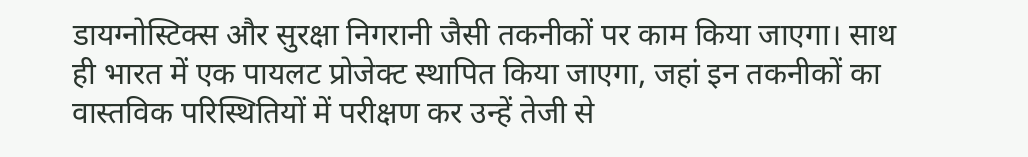डायग्नोस्टिक्स और सुरक्षा निगरानी जैसी तकनीकों पर काम किया जाएगा। साथ ही भारत में एक पायलट प्रोजेक्ट स्थापित किया जाएगा, जहां इन तकनीकों का वास्तविक परिस्थितियों में परीक्षण कर उन्हें तेजी से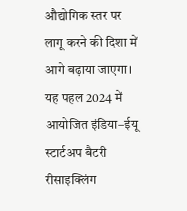औद्योगिक स्तर पर लागू करने की दिशा में आगे बढ़ाया जाएगा।
यह पहल 2024 में आयोजित इंडिया–ईयू स्टार्टअप बैटरी रीसाइक्लिंग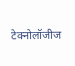टेक्नोलॉजीज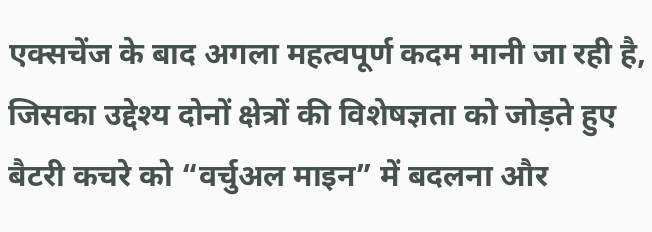एक्सचेंज के बाद अगला महत्वपूर्ण कदम मानी जा रही है, जिसका उद्देश्य दोनों क्षेत्रों की विशेषज्ञता को जोड़ते हुए बैटरी कचरे को “वर्चुअल माइन” में बदलना और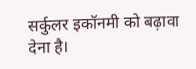सर्कुलर इकॉनमी को बढ़ावा देना है।